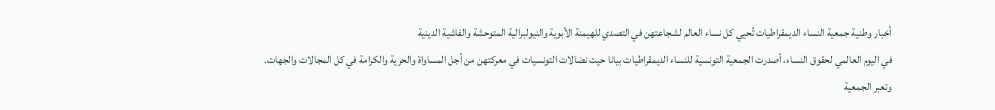أخبار وطنية جمعية النساء الديمقراطيات تُحيي كل نساء العالم لشجاعتهن في التصدي للهيمنة الأبوية والنيولبرالية المتوحشة والفاشية الدينية
في اليوم العالمي لحقوق النساء، أصدرت الجمعية التونسية للنساء الديمقراطيات بيانا حيت نضالات التونسيات في معركتهن من أجل المساواة والحرية والكرامة في كل المجالات والجهات.
وتعبر الجمعية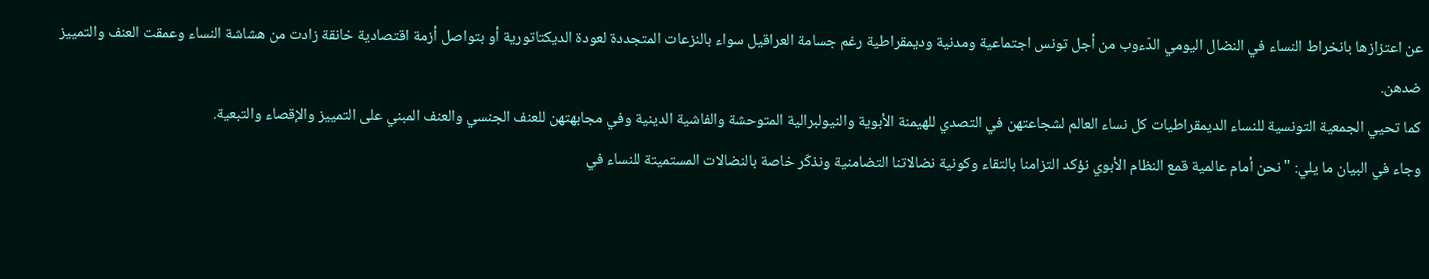عن اعتزازها بانخراط النساء في النضال اليومي الدّءوب من أجل تونس اجتماعية ومدنية وديمقراطية رغم جسامة العراقيل سواء بالنزعات المتجددة لعودة الديكتاتورية أو بتواصل أزمة اقتصادية خانقة زادت من هشاشة النساء وعمقت العنف والتمييز ضدهن.
كما تحيي الجمعية التونسية للنساء الديمقراطيات كل نساء العالم لشجاعتهن في التصدي للهيمنة الأبوية والنيولبرالية المتوحشة والفاشية الدينية وفي مجابهتهن للعنف الجنسي والعنف المبني على التمييز والإقصاء والتبعية.
وجاء في البيان ما يلي: "نحن أمام عالمية قمع النظام الأبوي نؤكد التزامنا بالتقاء وكونية نضالاتنا التضامنية ونذكّر خاصة بالنضالات المستميتة للنساء في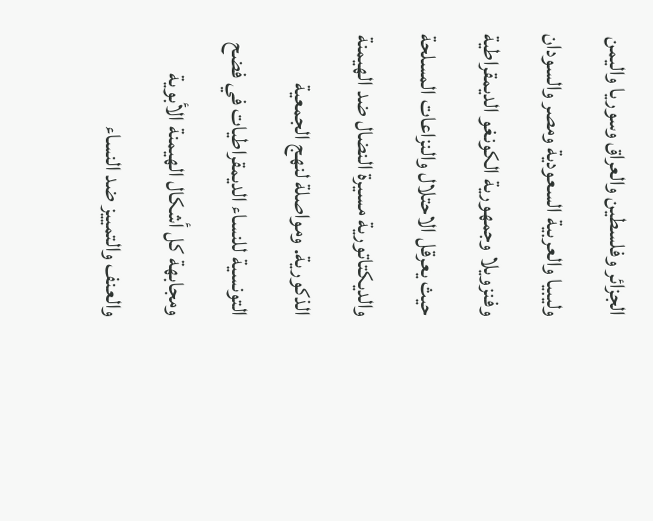الجزائر وفلسطين والعراق وسوريا واليمن وليبيا والعربية السعودية ومصر والسودان وفنزويلا وجمهورية الكونغو الديمقراطية حيث يعرقل الاحتلال والنزاعات المسلحة والديكتاتورية مسيرة النضال ضد الهيمنة الذكورية. ومواصلة لنهج الجمعية التونسية للنساء الديمقراطيات في فضح ومجابهة كل أشكال الهيمنة الأبوية والعنف والتمييز ضد النساء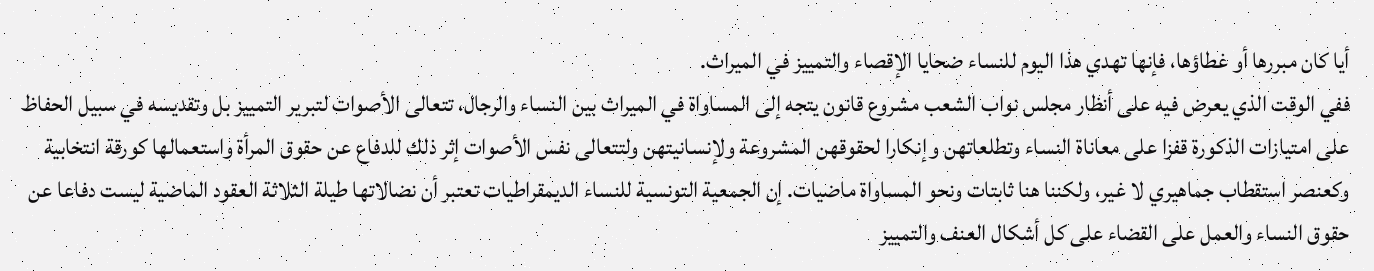أيا كان مبررها أو غطاؤها، فإنها تهدي هذا اليوم للنساء ضحايا الإقصاء والتمييز في الميراث.
ففي الوقت الذي يعرض فيه على أنظار مجلس نواب الشعب مشروع قانون يتجه إلى المساواة في الميراث بين النساء والرجال، تتعالى الأصوات لتبرير التمييز بل وتقديسه في سبيل الحفاظ على امتيازات الذكورة قفزا على معاناة النساء وتطلعاتهن وإنكارا لحقوقهن المشروعة ولإنسانيتهن ولتتعالى نفس الأصوات إثر ذلك للدفاع عن حقوق المرأة واستعمالها كورقة انتخابية وكعنصر استقطاب جماهيري لا غير، ولكننا هنا ثابتات ونحو المساواة ماضيات. إن الجمعية التونسية للنساء الديمقراطيات تعتبر أن نضالاتها طيلة الثلاثة العقود الماضية ليست دفاعا عن حقوق النساء والعمل على القضاء على كل أشكال العنف والتمييز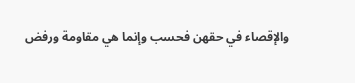والإقصاء في حقهن فحسب وإنما هي مقاومة ورفض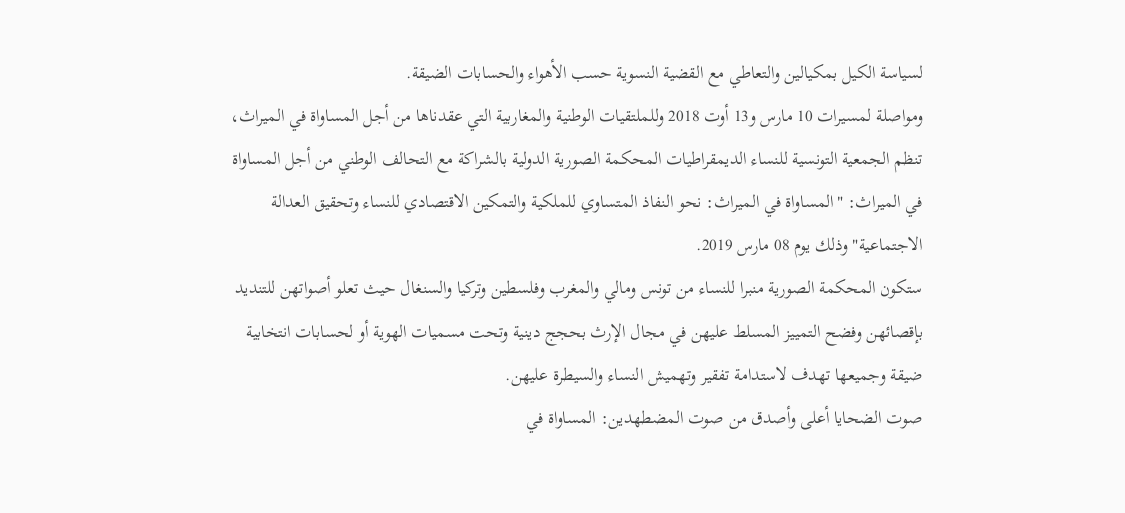لسياسة الكيل بمكيالين والتعاطي مع القضية النسوية حسب الأهواء والحسابات الضيقة.
ومواصلة لمسيرات 10 مارس و13 أوت 2018 وللملتقيات الوطنية والمغاربية التي عقدناها من أجل المساواة في الميراث، تنظم الجمعية التونسية للنساء الديمقراطيات المحكمة الصورية الدولية بالشراكة مع التحالف الوطني من أجل المساواة في الميراث: "المساواة في الميراث: نحو النفاذ المتساوي للملكية والتمكين الاقتصادي للنساء وتحقيق العدالة الاجتماعية" وذلك يوم 08 مارس 2019.
ستكون المحكمة الصورية منبرا للنساء من تونس ومالي والمغرب وفلسطين وتركيا والسنغال حيث تعلو أصواتهن للتنديد بإقصائهن وفضح التمييز المسلط عليهن في مجال الإرث بحجج دينية وتحت مسميات الهوية أو لحسابات انتخابية ضيقة وجميعها تهدف لاستدامة تفقير وتهميش النساء والسيطرة عليهن.
صوت الضحايا أعلى وأصدق من صوت المضطهدين: المساواة في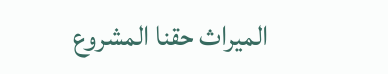الميراث حقنا المشروع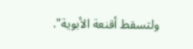ولتسقط أقنعة الأبوية".